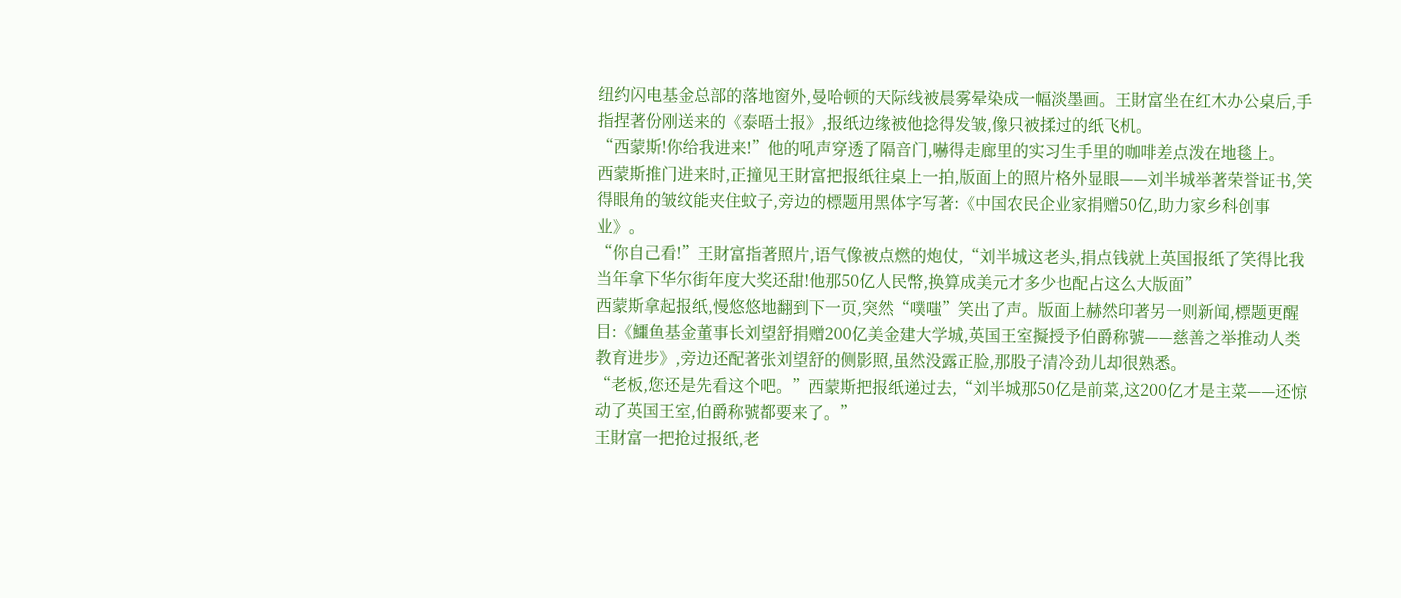纽约闪电基金总部的落地窗外,曼哈顿的天际线被晨雾晕染成一幅淡墨画。王財富坐在红木办公桌后,手指捏著份刚送来的《泰晤士报》,报纸边缘被他捻得发皱,像只被揉过的纸飞机。
“西蒙斯!你给我进来!”他的吼声穿透了隔音门,嚇得走廊里的实习生手里的咖啡差点泼在地毯上。
西蒙斯推门进来时,正撞见王財富把报纸往桌上一拍,版面上的照片格外显眼——刘半城举著荣誉证书,笑得眼角的皱纹能夹住蚊子,旁边的標题用黑体字写著:《中国农民企业家捐赠50亿,助力家乡科创事业》。
“你自己看!”王財富指著照片,语气像被点燃的炮仗,“刘半城这老头,捐点钱就上英国报纸了笑得比我当年拿下华尔街年度大奖还甜!他那50亿人民幣,换算成美元才多少也配占这么大版面”
西蒙斯拿起报纸,慢悠悠地翻到下一页,突然“噗嗤”笑出了声。版面上赫然印著另一则新闻,標题更醒目:《鱷鱼基金董事长刘望舒捐赠200亿美金建大学城,英国王室擬授予伯爵称號——慈善之举推动人类教育进步》,旁边还配著张刘望舒的侧影照,虽然没露正脸,那股子清冷劲儿却很熟悉。
“老板,您还是先看这个吧。”西蒙斯把报纸递过去,“刘半城那50亿是前菜,这200亿才是主菜——还惊动了英国王室,伯爵称號都要来了。”
王財富一把抢过报纸,老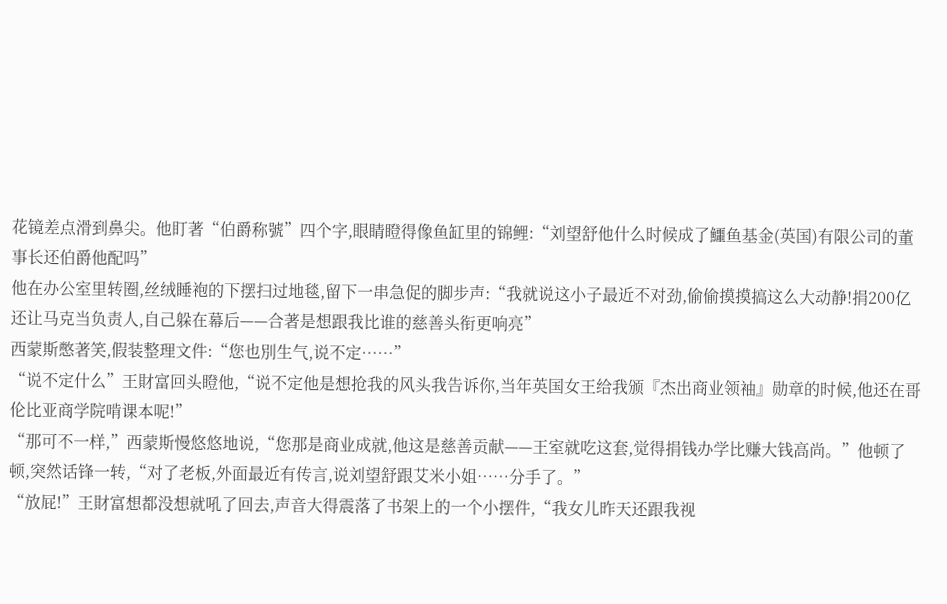花镜差点滑到鼻尖。他盯著“伯爵称號”四个字,眼睛瞪得像鱼缸里的锦鲤:“刘望舒他什么时候成了鱷鱼基金(英国)有限公司的董事长还伯爵他配吗”
他在办公室里转圈,丝绒睡袍的下摆扫过地毯,留下一串急促的脚步声:“我就说这小子最近不对劲,偷偷摸摸搞这么大动静!捐200亿还让马克当负责人,自己躲在幕后——合著是想跟我比谁的慈善头衔更响亮”
西蒙斯憋著笑,假装整理文件:“您也別生气,说不定……”
“说不定什么”王財富回头瞪他,“说不定他是想抢我的风头我告诉你,当年英国女王给我颁『杰出商业领袖』勋章的时候,他还在哥伦比亚商学院啃课本呢!”
“那可不一样,”西蒙斯慢悠悠地说,“您那是商业成就,他这是慈善贡献——王室就吃这套,觉得捐钱办学比赚大钱高尚。”他顿了顿,突然话锋一转,“对了老板,外面最近有传言,说刘望舒跟艾米小姐……分手了。”
“放屁!”王財富想都没想就吼了回去,声音大得震落了书架上的一个小摆件,“我女儿昨天还跟我视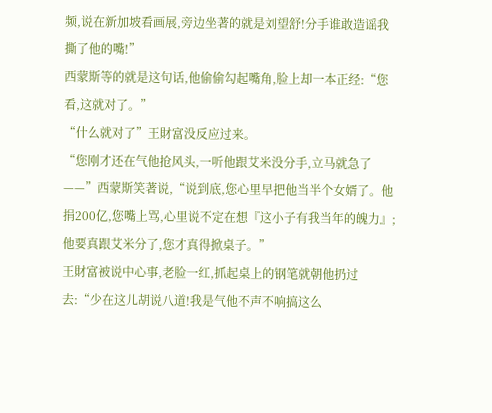频,说在新加坡看画展,旁边坐著的就是刘望舒!分手谁敢造谣我撕了他的嘴!”
西蒙斯等的就是这句话,他偷偷勾起嘴角,脸上却一本正经:“您看,这就对了。”
“什么就对了”王財富没反应过来。
“您刚才还在气他抢风头,一听他跟艾米没分手,立马就急了——”西蒙斯笑著说,“说到底,您心里早把他当半个女婿了。他捐200亿,您嘴上骂,心里说不定在想『这小子有我当年的魄力』;他要真跟艾米分了,您才真得掀桌子。”
王財富被说中心事,老脸一红,抓起桌上的钢笔就朝他扔过去:“少在这儿胡说八道!我是气他不声不响搞这么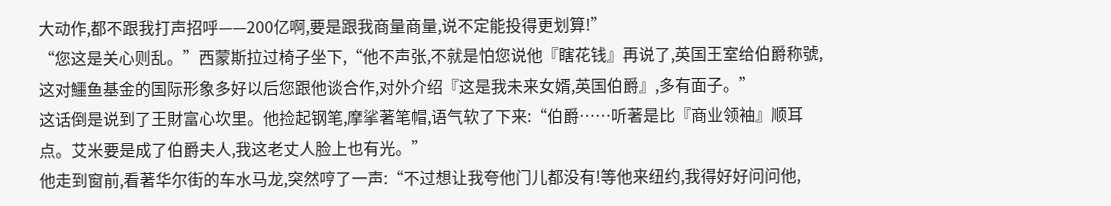大动作,都不跟我打声招呼——200亿啊,要是跟我商量商量,说不定能投得更划算!”
“您这是关心则乱。”西蒙斯拉过椅子坐下,“他不声张,不就是怕您说他『瞎花钱』再说了,英国王室给伯爵称號,这对鱷鱼基金的国际形象多好以后您跟他谈合作,对外介绍『这是我未来女婿,英国伯爵』,多有面子。”
这话倒是说到了王財富心坎里。他捡起钢笔,摩挲著笔帽,语气软了下来:“伯爵……听著是比『商业领袖』顺耳点。艾米要是成了伯爵夫人,我这老丈人脸上也有光。”
他走到窗前,看著华尔街的车水马龙,突然哼了一声:“不过想让我夸他门儿都没有!等他来纽约,我得好好问问他,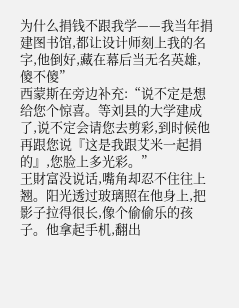为什么捐钱不跟我学——我当年捐建图书馆,都让设计师刻上我的名字,他倒好,藏在幕后当无名英雄,傻不傻”
西蒙斯在旁边补充:“说不定是想给您个惊喜。等刘县的大学建成了,说不定会请您去剪彩,到时候他再跟您说『这是我跟艾米一起捐的』,您脸上多光彩。”
王財富没说话,嘴角却忍不住往上翘。阳光透过玻璃照在他身上,把影子拉得很长,像个偷偷乐的孩子。他拿起手机,翻出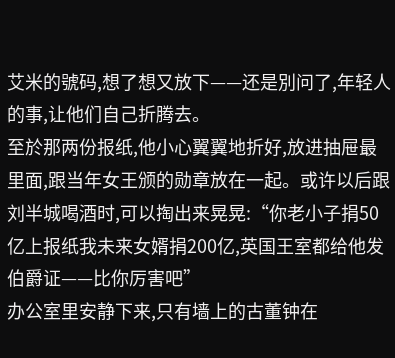艾米的號码,想了想又放下——还是別问了,年轻人的事,让他们自己折腾去。
至於那两份报纸,他小心翼翼地折好,放进抽屉最里面,跟当年女王颁的勋章放在一起。或许以后跟刘半城喝酒时,可以掏出来晃晃:“你老小子捐50亿上报纸我未来女婿捐200亿,英国王室都给他发伯爵证——比你厉害吧”
办公室里安静下来,只有墙上的古董钟在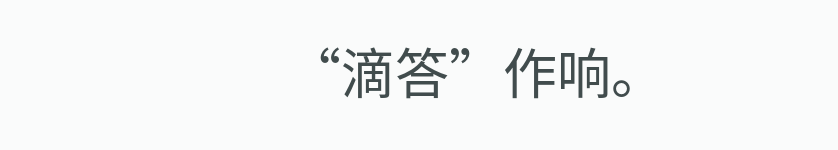“滴答”作响。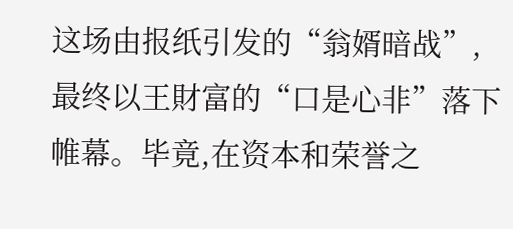这场由报纸引发的“翁婿暗战”,最终以王財富的“口是心非”落下帷幕。毕竟,在资本和荣誉之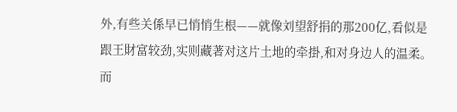外,有些关係早已悄悄生根——就像刘望舒捐的那200亿,看似是跟王財富较劲,实则藏著对这片土地的牵掛,和对身边人的温柔。
而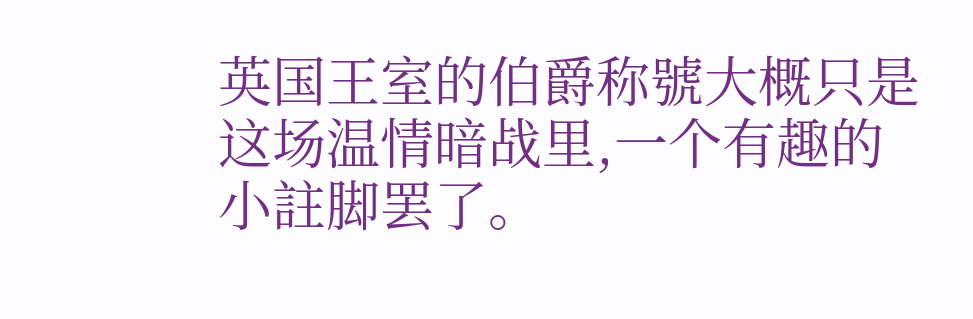英国王室的伯爵称號大概只是这场温情暗战里,一个有趣的小註脚罢了。